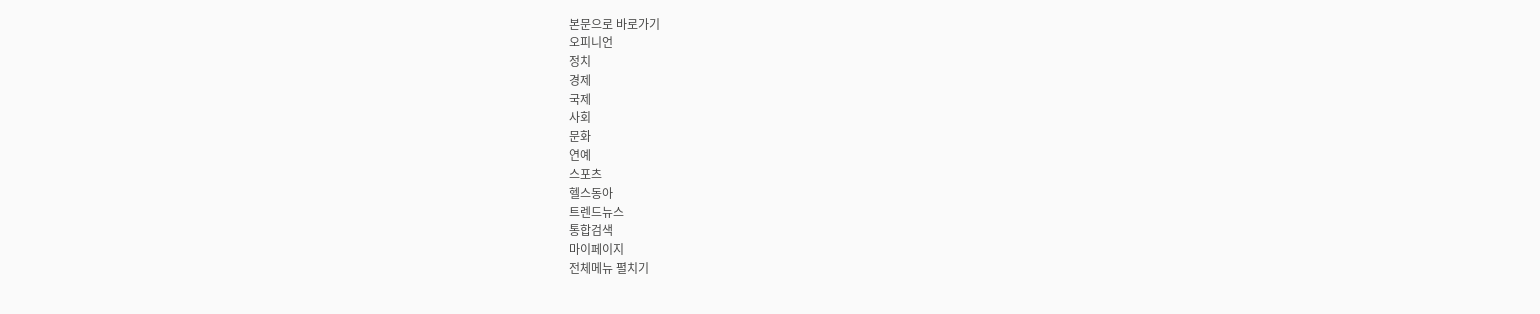본문으로 바로가기
오피니언
정치
경제
국제
사회
문화
연예
스포츠
헬스동아
트렌드뉴스
통합검색
마이페이지
전체메뉴 펼치기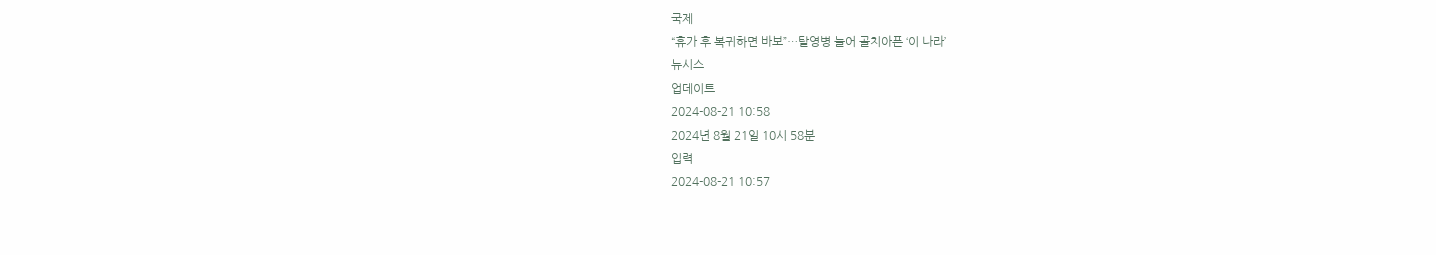국제
“휴가 후 복귀하면 바보”…탈영병 늘어 골치아픈 ‘이 나라’
뉴시스
업데이트
2024-08-21 10:58
2024년 8월 21일 10시 58분
입력
2024-08-21 10:57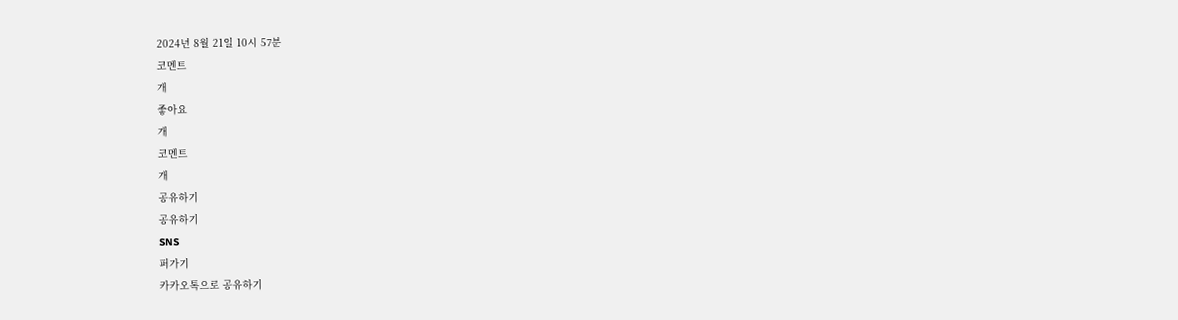2024년 8월 21일 10시 57분
코멘트
개
좋아요
개
코멘트
개
공유하기
공유하기
SNS
퍼가기
카카오톡으로 공유하기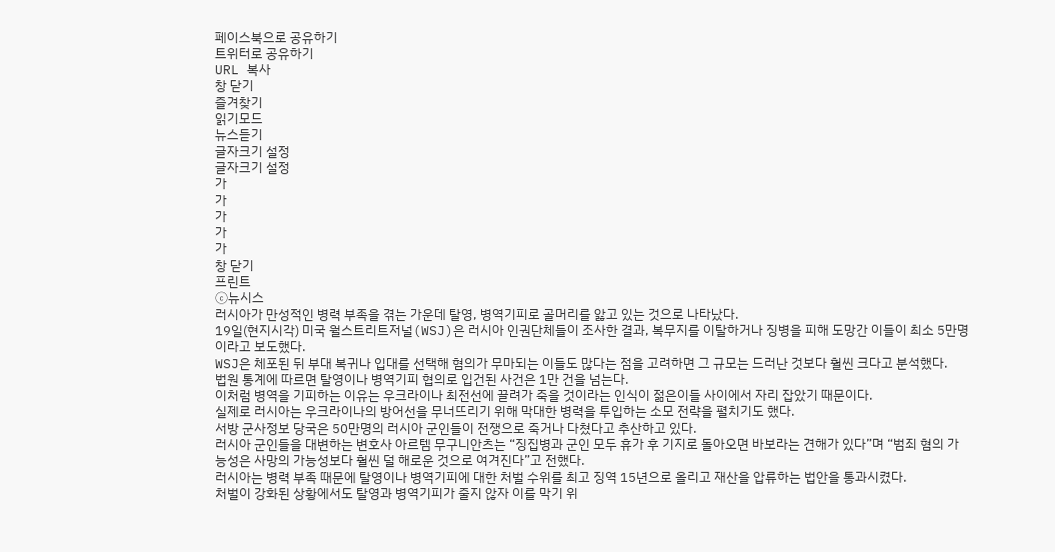페이스북으로 공유하기
트위터로 공유하기
URL 복사
창 닫기
즐겨찾기
읽기모드
뉴스듣기
글자크기 설정
글자크기 설정
가
가
가
가
가
창 닫기
프린트
ⓒ뉴시스
러시아가 만성적인 병력 부족을 겪는 가운데 탈영, 병역기피로 골머리를 앓고 있는 것으로 나타났다.
19일(현지시각) 미국 월스트리트저널(WSJ)은 러시아 인권단체들이 조사한 결과, 복무지를 이탈하거나 징병을 피해 도망간 이들이 최소 5만명이라고 보도했다.
WSJ은 체포된 뒤 부대 복귀나 입대를 선택해 혐의가 무마되는 이들도 많다는 점을 고려하면 그 규모는 드러난 것보다 훨씬 크다고 분석했다.
법원 통계에 따르면 탈영이나 병역기피 협의로 입건된 사건은 1만 건을 넘는다.
이처럼 병역을 기피하는 이유는 우크라이나 최전선에 끌려가 죽을 것이라는 인식이 젊은이들 사이에서 자리 잡았기 때문이다.
실제로 러시아는 우크라이나의 방어선을 무너뜨리기 위해 막대한 병력을 투입하는 소모 전략을 펼치기도 했다.
서방 군사정보 당국은 50만명의 러시아 군인들이 전쟁으로 죽거나 다쳤다고 추산하고 있다.
러시아 군인들을 대변하는 변호사 아르템 무구니안츠는 “징집병과 군인 모두 휴가 후 기지로 돌아오면 바보라는 견해가 있다”며 “범죄 혐의 가능성은 사망의 가능성보다 훨씬 덜 해로운 것으로 여겨진다”고 전했다.
러시아는 병력 부족 때문에 탈영이나 병역기피에 대한 처벌 수위를 최고 징역 15년으로 올리고 재산을 압류하는 법안을 통과시켰다.
처벌이 강화된 상황에서도 탈영과 병역기피가 줄지 않자 이를 막기 위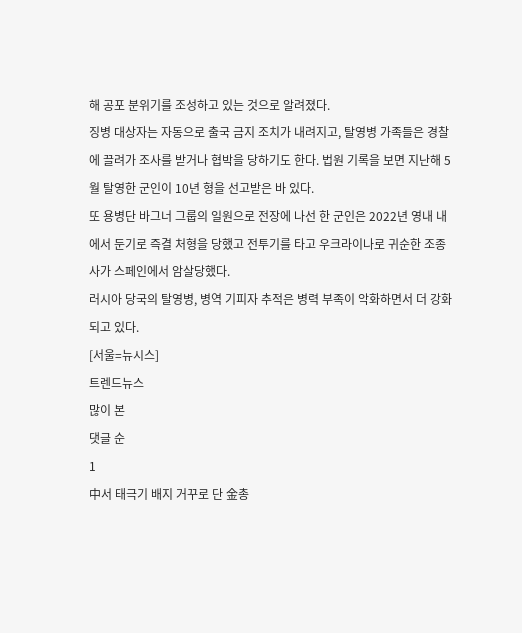해 공포 분위기를 조성하고 있는 것으로 알려졌다.
징병 대상자는 자동으로 출국 금지 조치가 내려지고, 탈영병 가족들은 경찰에 끌려가 조사를 받거나 협박을 당하기도 한다. 법원 기록을 보면 지난해 5월 탈영한 군인이 10년 형을 선고받은 바 있다.
또 용병단 바그너 그룹의 일원으로 전장에 나선 한 군인은 2022년 영내 내에서 둔기로 즉결 처형을 당했고 전투기를 타고 우크라이나로 귀순한 조종사가 스페인에서 암살당했다.
러시아 당국의 탈영병, 병역 기피자 추적은 병력 부족이 악화하면서 더 강화되고 있다.
[서울=뉴시스]
트렌드뉴스
많이 본
댓글 순
1
中서 태극기 배지 거꾸로 단 金총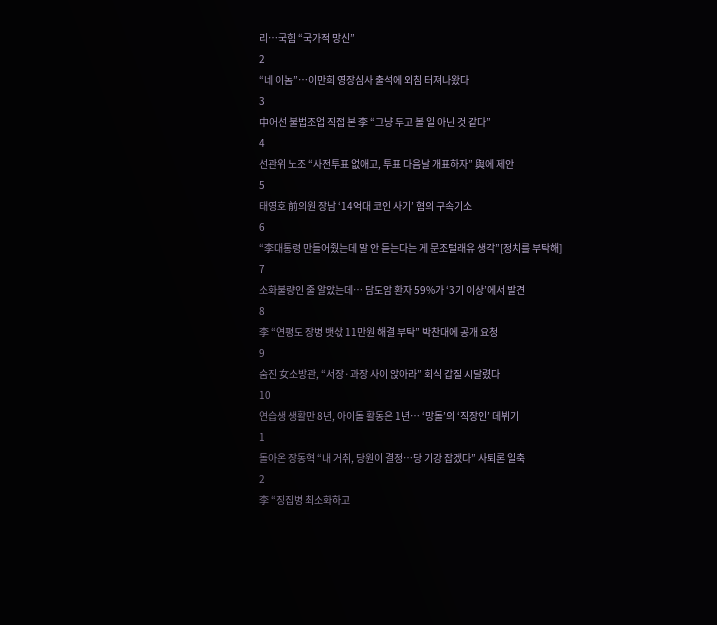리…국힘 “국가적 망신”
2
“네 이놈”…이만희 영장심사 출석에 외침 터져나왔다
3
中어선 불법조업 직접 본 李 “그냥 두고 볼 일 아닌 것 같다”
4
선관위 노조 “사전투표 없애고, 투표 다음날 개표하자” 與에 제안
5
태영호 前의원 장남 ‘14억대 코인 사기’ 혐의 구속기소
6
“李대통령 만들어줬는데 말 안 듣는다는 게 문조털래유 생각”[정치를 부탁해]
7
소화불량인 줄 알았는데… 담도암 환자 59%가 ‘3기 이상’에서 발견
8
李 “연평도 장병 뱃삯 11만원 해결 부탁” 박찬대에 공개 요청
9
숨진 女소방관, “서장·과장 사이 앉아라” 회식 갑질 시달렸다
10
연습생 생활만 8년, 아이돌 활동은 1년… ‘망돌’의 ‘직장인’ 데뷔기
1
돌아온 장동혁 “내 거취, 당원이 결정…당 기강 잡겠다” 사퇴론 일축
2
李 “징집병 최소화하고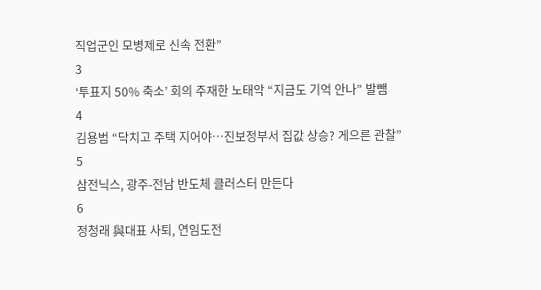직업군인 모병제로 신속 전환”
3
‘투표지 50% 축소’ 회의 주재한 노태악 “지금도 기억 안나” 발뺌
4
김용범 “닥치고 주택 지어야…진보정부서 집값 상승? 게으른 관찰”
5
삼전닉스, 광주-전남 반도체 클러스터 만든다
6
정청래 與대표 사퇴, 연임도전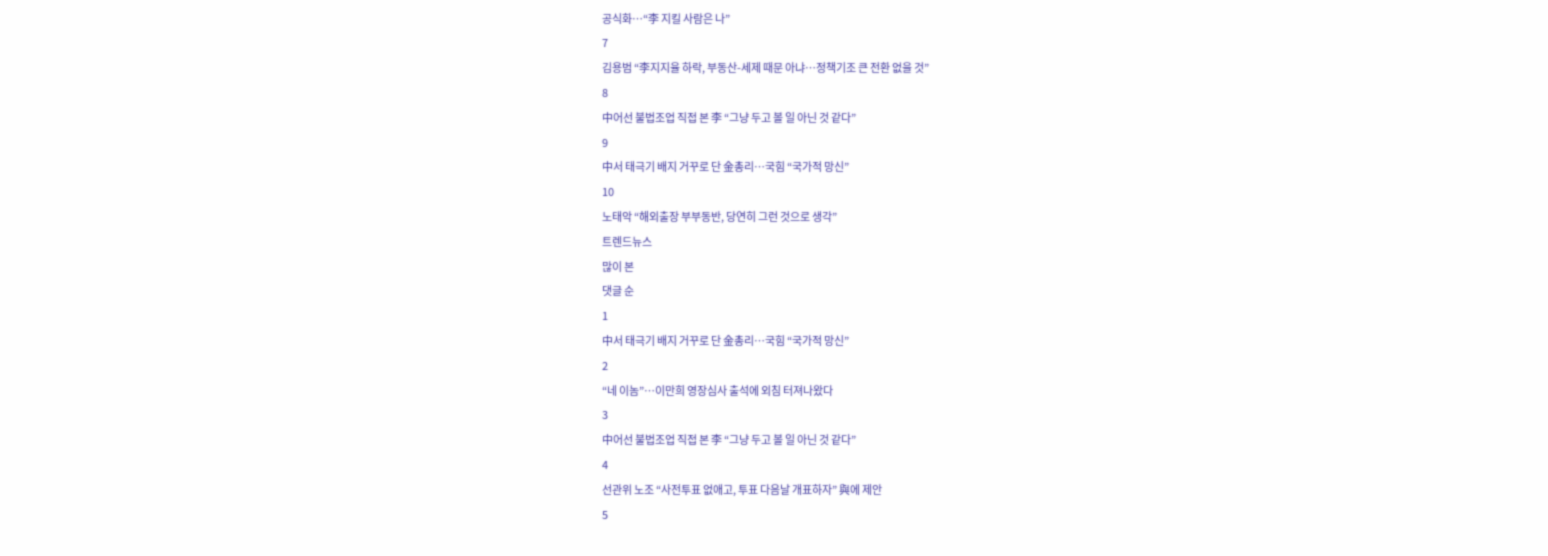공식화…“李 지킬 사람은 나”
7
김용범 “李지지율 하락, 부동산-세제 때문 아냐…정책기조 큰 전환 없을 것”
8
中어선 불법조업 직접 본 李 “그냥 두고 볼 일 아닌 것 같다”
9
中서 태극기 배지 거꾸로 단 金총리…국힘 “국가적 망신”
10
노태악 “해외출장 부부동반, 당연히 그런 것으로 생각”
트렌드뉴스
많이 본
댓글 순
1
中서 태극기 배지 거꾸로 단 金총리…국힘 “국가적 망신”
2
“네 이놈”…이만희 영장심사 출석에 외침 터져나왔다
3
中어선 불법조업 직접 본 李 “그냥 두고 볼 일 아닌 것 같다”
4
선관위 노조 “사전투표 없애고, 투표 다음날 개표하자” 與에 제안
5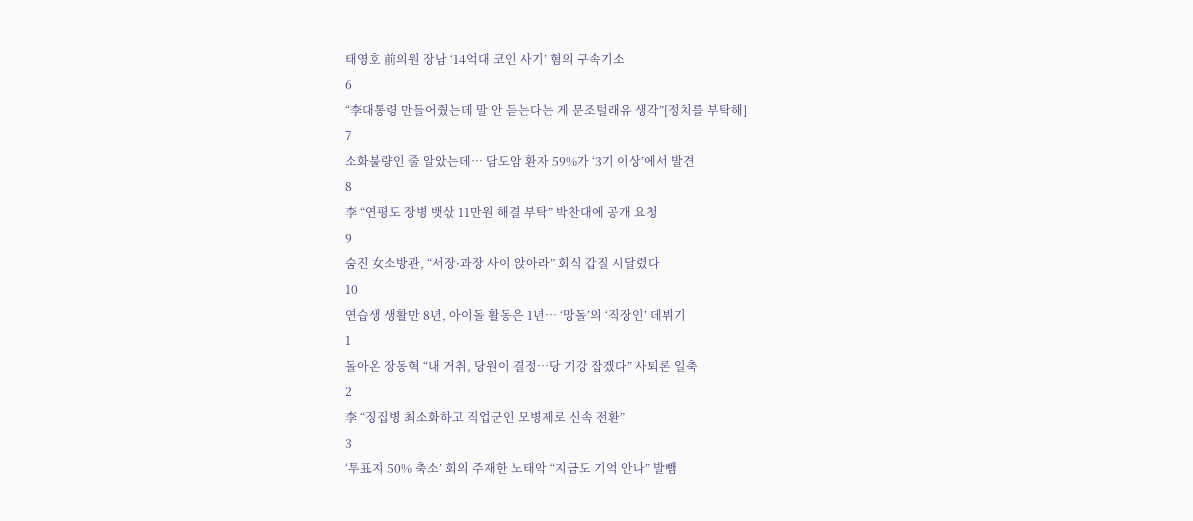태영호 前의원 장남 ‘14억대 코인 사기’ 혐의 구속기소
6
“李대통령 만들어줬는데 말 안 듣는다는 게 문조털래유 생각”[정치를 부탁해]
7
소화불량인 줄 알았는데… 담도암 환자 59%가 ‘3기 이상’에서 발견
8
李 “연평도 장병 뱃삯 11만원 해결 부탁” 박찬대에 공개 요청
9
숨진 女소방관, “서장·과장 사이 앉아라” 회식 갑질 시달렸다
10
연습생 생활만 8년, 아이돌 활동은 1년… ‘망돌’의 ‘직장인’ 데뷔기
1
돌아온 장동혁 “내 거취, 당원이 결정…당 기강 잡겠다” 사퇴론 일축
2
李 “징집병 최소화하고 직업군인 모병제로 신속 전환”
3
‘투표지 50% 축소’ 회의 주재한 노태악 “지금도 기억 안나” 발뺌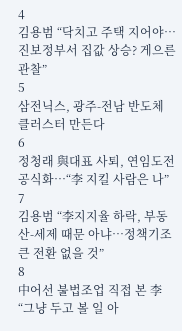4
김용범 “닥치고 주택 지어야…진보정부서 집값 상승? 게으른 관찰”
5
삼전닉스, 광주-전남 반도체 클러스터 만든다
6
정청래 與대표 사퇴, 연임도전 공식화…“李 지킬 사람은 나”
7
김용범 “李지지율 하락, 부동산-세제 때문 아냐…정책기조 큰 전환 없을 것”
8
中어선 불법조업 직접 본 李 “그냥 두고 볼 일 아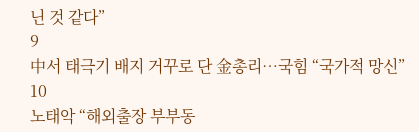닌 것 같다”
9
中서 태극기 배지 거꾸로 단 金총리…국힘 “국가적 망신”
10
노태악 “해외출장 부부동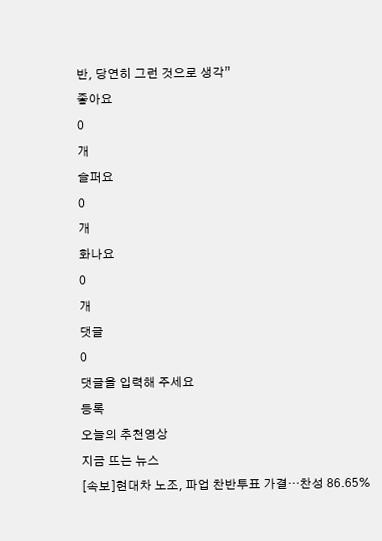반, 당연히 그런 것으로 생각”
좋아요
0
개
슬퍼요
0
개
화나요
0
개
댓글
0
댓글을 입력해 주세요
등록
오늘의 추천영상
지금 뜨는 뉴스
[속보]현대차 노조, 파업 찬반투표 가결…찬성 86.65%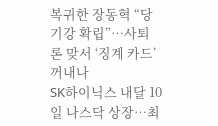복귀한 장동혁 “당 기강 확립”…사퇴론 맞서 ‘징계 카드’ 꺼내나
SK하이닉스 내달 10일 나스닥 상장…최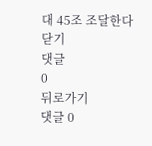대 45조 조달한다
닫기
댓글
0
뒤로가기
댓글 0